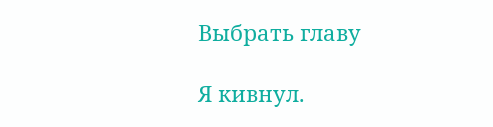Выбрать главу

Я кивнул.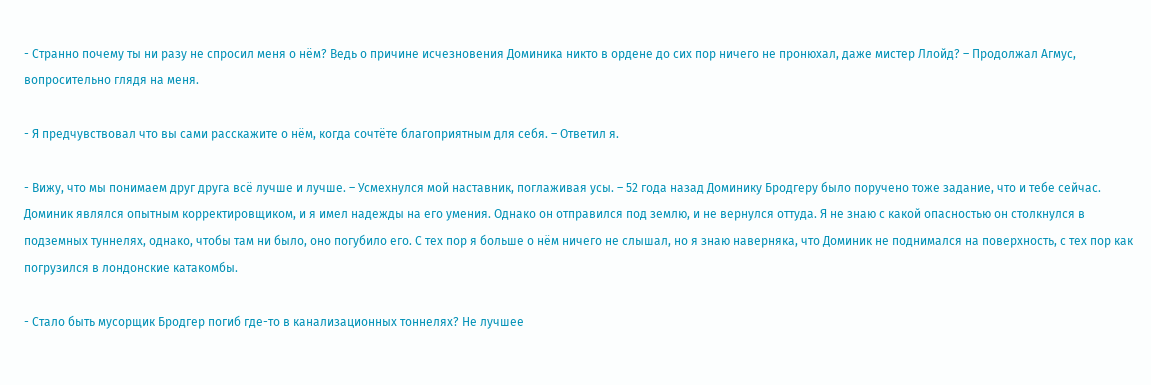- Странно почему ты ни разу не спросил меня о нём? Ведь о причине исчезновения Доминика никто в ордене до сих пор ничего не пронюхал, даже мистер Ллойд? – Продолжал Агмус, вопросительно глядя на меня.

- Я предчувствовал что вы сами расскажите о нём, когда сочтёте благоприятным для себя. – Ответил я.

- Вижу, что мы понимаем друг друга всё лучше и лучше. – Усмехнулся мой наставник, поглаживая усы. – 52 года назад Доминику Бродгеру было поручено тоже задание, что и тебе сейчас. Доминик являлся опытным корректировщиком, и я имел надежды на его умения. Однако он отправился под землю, и не вернулся оттуда. Я не знаю с какой опасностью он столкнулся в подземных туннелях, однако, чтобы там ни было, оно погубило его. С тех пор я больше о нём ничего не слышал, но я знаю наверняка, что Доминик не поднимался на поверхность, с тех пор как погрузился в лондонские катакомбы.

- Стало быть мусорщик Бродгер погиб где-то в канализационных тоннелях? Не лучшее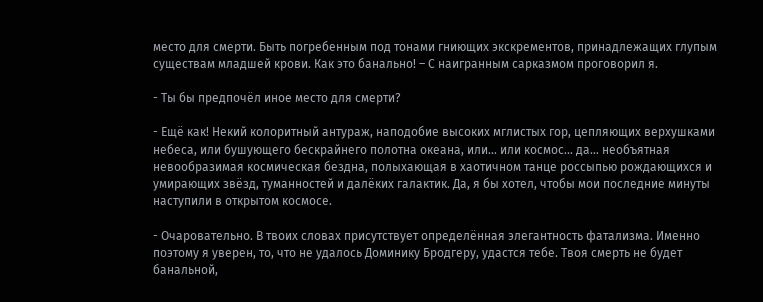место для смерти. Быть погребенным под тонами гниющих экскрементов, принадлежащих глупым существам младшей крови. Как это банально! – С наигранным сарказмом проговорил я.

- Ты бы предпочёл иное место для смерти?

- Ещё как! Некий колоритный антураж, наподобие высоких мглистых гор, цепляющих верхушками небеса, или бушующего бескрайнего полотна океана, или… или космос… да… необъятная невообразимая космическая бездна, полыхающая в хаотичном танце россыпью рождающихся и умирающих звёзд, туманностей и далёких галактик. Да, я бы хотел, чтобы мои последние минуты наступили в открытом космосе.

- Очаровательно. В твоих словах присутствует определённая элегантность фатализма. Именно поэтому я уверен, то, что не удалось Доминику Бродгеру, удастся тебе. Твоя смерть не будет банальной,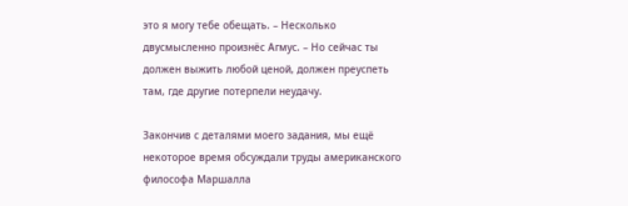это я могу тебе обещать. – Несколько двусмысленно произнёс Агмус. – Но сейчас ты должен выжить любой ценой, должен преуспеть там, где другие потерпели неудачу.

Закончив с деталями моего задания, мы ещё некоторое время обсуждали труды американского философа Маршалла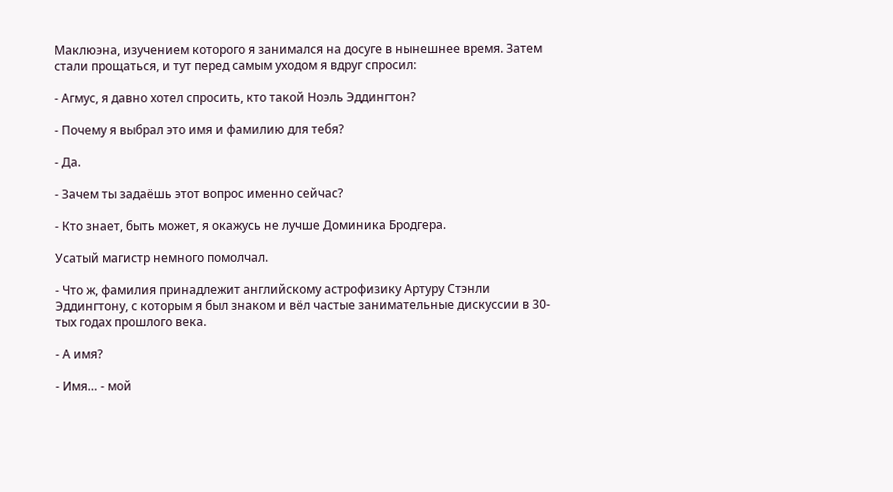Маклюэна, изучением которого я занимался на досуге в нынешнее время. Затем стали прощаться, и тут перед самым уходом я вдруг спросил:

- Агмус, я давно хотел спросить, кто такой Ноэль Эддингтон?

- Почему я выбрал это имя и фамилию для тебя?

- Да.

- Зачем ты задаёшь этот вопрос именно сейчас?

- Кто знает, быть может, я окажусь не лучше Доминика Бродгера.

Усатый магистр немного помолчал.

- Что ж, фамилия принадлежит английскому астрофизику Артуру Стэнли Эддингтону, с которым я был знаком и вёл частые занимательные дискуссии в 30-тых годах прошлого века.

- А имя?

- Имя… - мой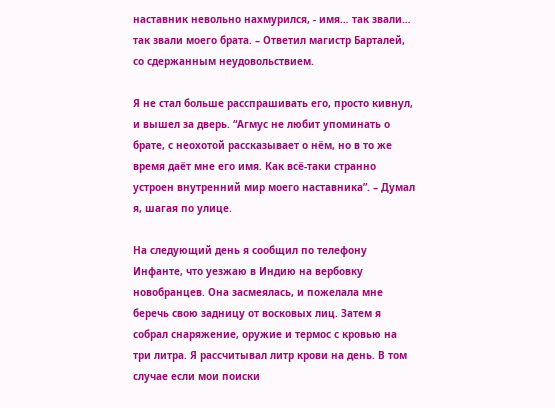наставник невольно нахмурился, - имя… так звали… так звали моего брата. – Ответил магистр Барталей, со сдержанным неудовольствием.

Я не стал больше расспрашивать его, просто кивнул, и вышел за дверь. “Агмус не любит упоминать о брате, с неохотой рассказывает о нём, но в то же время даёт мне его имя. Как всё-таки странно устроен внутренний мир моего наставника”. – Думал я, шагая по улице.

На следующий день я сообщил по телефону Инфанте, что уезжаю в Индию на вербовку новобранцев. Она засмеялась, и пожелала мне беречь свою задницу от восковых лиц. Затем я собрал снаряжение, оружие и термос с кровью на три литра. Я рассчитывал литр крови на день. В том случае если мои поиски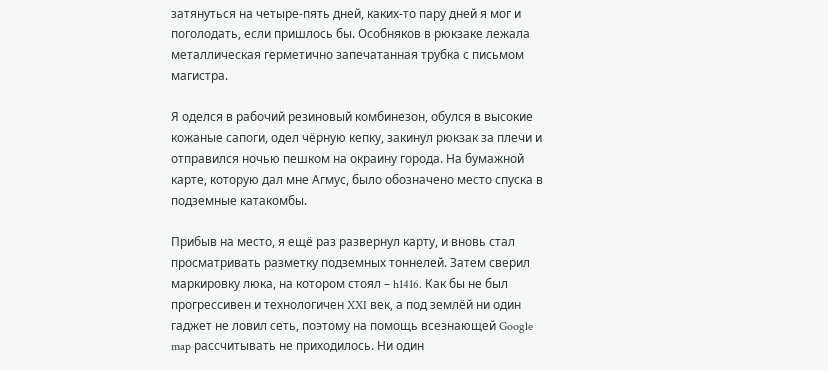затянуться на четыре-пять дней, каких-то пару дней я мог и поголодать, если пришлось бы. Особняков в рюкзаке лежала металлическая герметично запечатанная трубка с письмом магистра.

Я оделся в рабочий резиновый комбинезон, обулся в высокие кожаные сапоги, одел чёрную кепку, закинул рюкзак за плечи и отправился ночью пешком на окраину города. На бумажной карте, которую дал мне Агмус, было обозначено место спуска в подземные катакомбы.

Прибыв на место, я ещё раз развернул карту, и вновь стал просматривать разметку подземных тоннелей. Затем сверил маркировку люка, на котором стоял – h1416. Как бы не был прогрессивен и технологичен XXI век, а под землёй ни один гаджет не ловил сеть, поэтому на помощь всезнающей Google map рассчитывать не приходилось. Ни один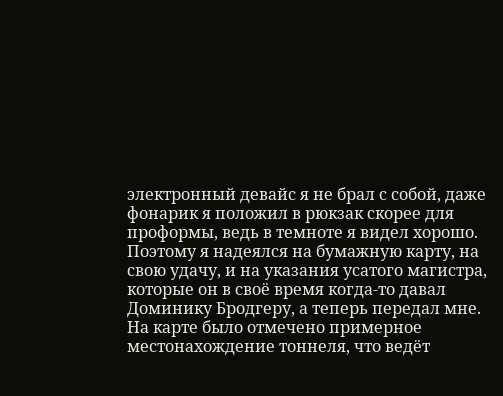электронный девайс я не брал с собой, даже фонарик я положил в рюкзак скорее для проформы, ведь в темноте я видел хорошо. Поэтому я надеялся на бумажную карту, на свою удачу, и на указания усатого магистра, которые он в своё время когда-то давал Доминику Бродгеру, а теперь передал мне. На карте было отмечено примерное местонахождение тоннеля, что ведёт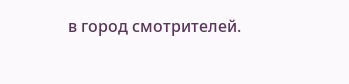в город смотрителей.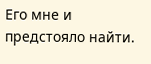Его мне и предстояло найти.